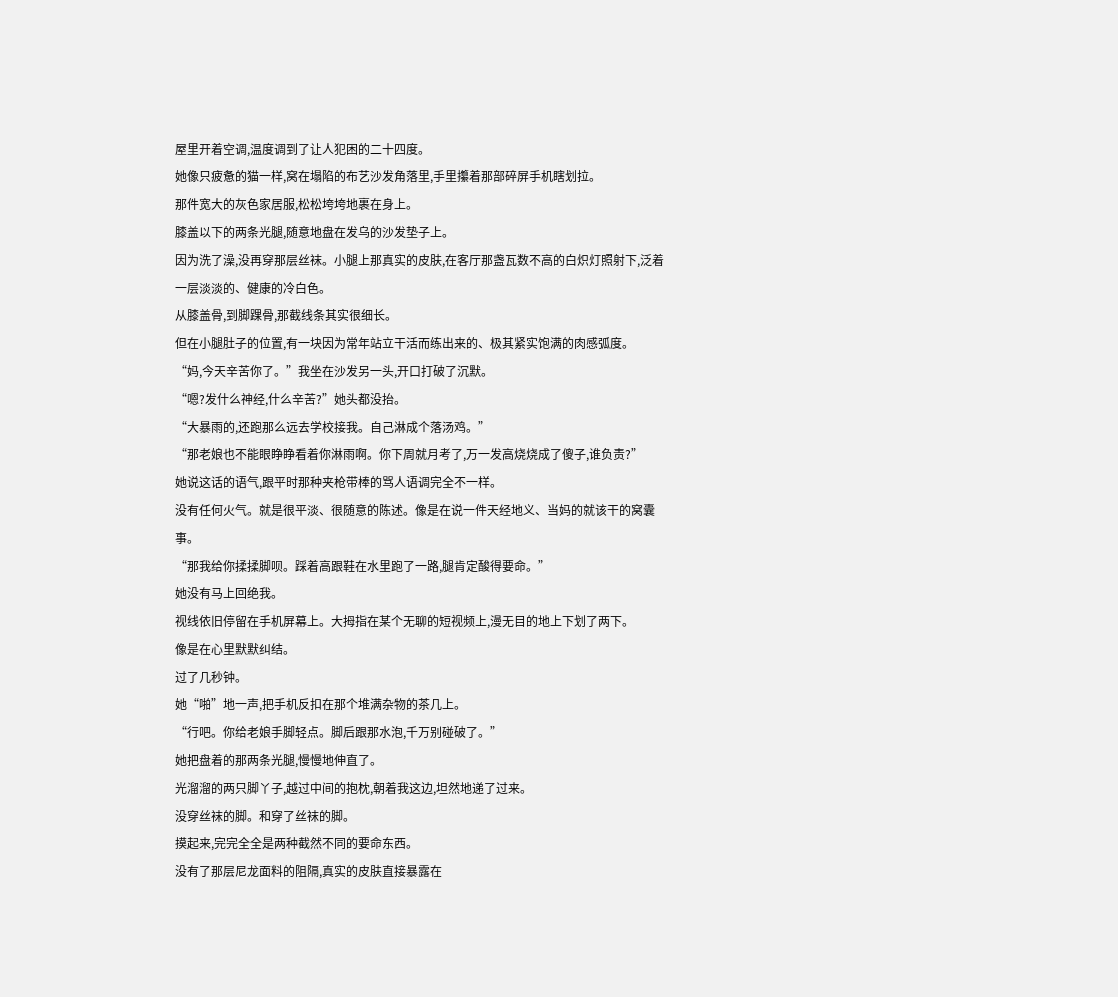屋里开着空调,温度调到了让人犯困的二十四度。
她像只疲惫的猫一样,窝在塌陷的布艺沙发角落里,手里攥着那部碎屏手机瞎划拉。
那件宽大的灰色家居服,松松垮垮地裹在身上。
膝盖以下的两条光腿,随意地盘在发乌的沙发垫子上。
因为洗了澡,没再穿那层丝袜。小腿上那真实的皮肤,在客厅那盏瓦数不高的白炽灯照射下,泛着一层淡淡的、健康的冷白色。
从膝盖骨,到脚踝骨,那截线条其实很细长。
但在小腿肚子的位置,有一块因为常年站立干活而练出来的、极其紧实饱满的肉感弧度。
“妈,今天辛苦你了。”我坐在沙发另一头,开口打破了沉默。
“嗯?发什么神经,什么辛苦?”她头都没抬。
“大暴雨的,还跑那么远去学校接我。自己淋成个落汤鸡。”
“那老娘也不能眼睁睁看着你淋雨啊。你下周就月考了,万一发高烧烧成了傻子,谁负责?”
她说这话的语气,跟平时那种夹枪带棒的骂人语调完全不一样。
没有任何火气。就是很平淡、很随意的陈述。像是在说一件天经地义、当妈的就该干的窝囊事。
“那我给你揉揉脚呗。踩着高跟鞋在水里跑了一路,腿肯定酸得要命。”
她没有马上回绝我。
视线依旧停留在手机屏幕上。大拇指在某个无聊的短视频上,漫无目的地上下划了两下。
像是在心里默默纠结。
过了几秒钟。
她“啪”地一声,把手机反扣在那个堆满杂物的茶几上。
“行吧。你给老娘手脚轻点。脚后跟那水泡,千万别碰破了。”
她把盘着的那两条光腿,慢慢地伸直了。
光溜溜的两只脚丫子,越过中间的抱枕,朝着我这边,坦然地递了过来。
没穿丝袜的脚。和穿了丝袜的脚。
摸起来,完完全全是两种截然不同的要命东西。
没有了那层尼龙面料的阻隔,真实的皮肤直接暴露在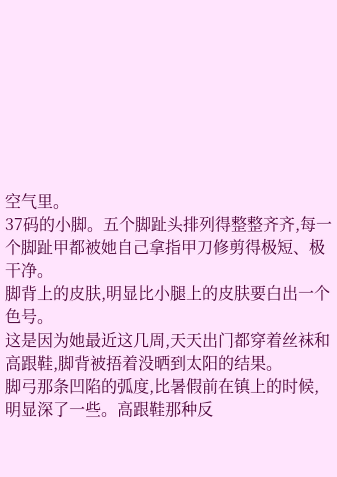空气里。
37码的小脚。五个脚趾头排列得整整齐齐,每一个脚趾甲都被她自己拿指甲刀修剪得极短、极干净。
脚背上的皮肤,明显比小腿上的皮肤要白出一个色号。
这是因为她最近这几周,天天出门都穿着丝袜和高跟鞋,脚背被捂着没晒到太阳的结果。
脚弓那条凹陷的弧度,比暑假前在镇上的时候,明显深了一些。高跟鞋那种反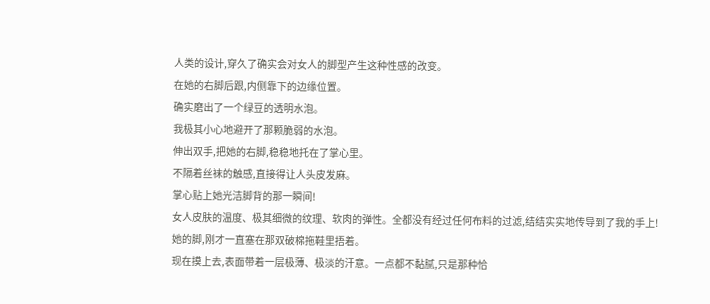人类的设计,穿久了确实会对女人的脚型产生这种性感的改变。
在她的右脚后跟,内侧靠下的边缘位置。
确实磨出了一个绿豆的透明水泡。
我极其小心地避开了那颗脆弱的水泡。
伸出双手,把她的右脚,稳稳地托在了掌心里。
不隔着丝袜的触感,直接得让人头皮发麻。
掌心贴上她光洁脚背的那一瞬间!
女人皮肤的温度、极其细微的纹理、软肉的弹性。全都没有经过任何布料的过滤,结结实实地传导到了我的手上!
她的脚,刚才一直塞在那双破棉拖鞋里捂着。
现在摸上去,表面带着一层极薄、极淡的汗意。一点都不黏腻,只是那种恰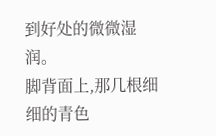到好处的微微湿润。
脚背面上,那几根细细的青色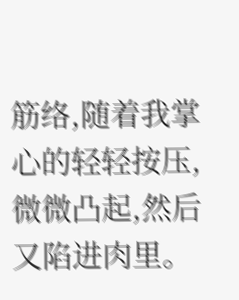筋络,随着我掌心的轻轻按压,微微凸起,然后又陷进肉里。